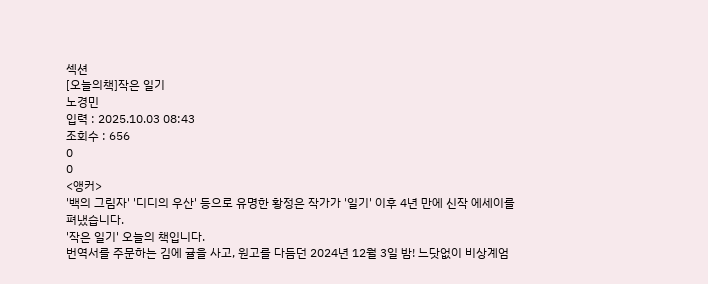섹션
[오늘의책]작은 일기
노경민
입력 : 2025.10.03 08:43
조회수 : 656
0
0
<앵커>
'백의 그림자' '디디의 우산' 등으로 유명한 황정은 작가가 '일기' 이후 4년 만에 신작 에세이를 펴냈습니다.
'작은 일기' 오늘의 책입니다.
번역서를 주문하는 김에 귤을 사고, 원고를 다듬던 2024년 12월 3일 밤! 느닷없이 비상계엄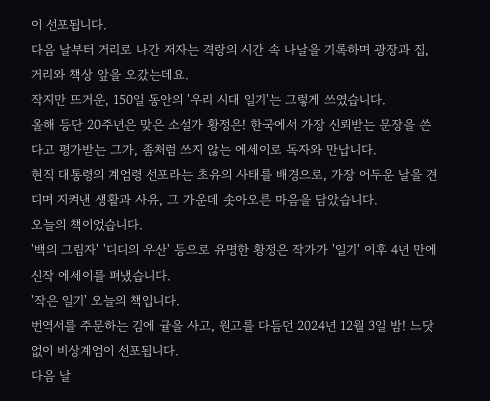이 선포됩니다.
다음 날부터 거리로 나간 저자는 격랑의 시간 속 나날을 기록하며 광장과 집, 거리와 책상 앞을 오갔는데요.
작지만 뜨거운, 150일 동안의 '우리 시대 일기'는 그렇게 쓰였습니다.
올해 등단 20주년은 맞은 소설가 황정은! 한국에서 가장 신뢰받는 문장을 쓴다고 평가받는 그가, 좀처럼 쓰지 않는 에세이로 독자와 만납니다.
현직 대통령의 계엄령 선포라는 초유의 사태를 배경으로, 가장 어두운 날을 견디며 지켜낸 생활과 사유, 그 가운데 솟아오른 마음을 담았습니다.
오늘의 책이었습니다.
'백의 그림자' '디디의 우산' 등으로 유명한 황정은 작가가 '일기' 이후 4년 만에 신작 에세이를 펴냈습니다.
'작은 일기' 오늘의 책입니다.
번역서를 주문하는 김에 귤을 사고, 원고를 다듬던 2024년 12월 3일 밤! 느닷없이 비상계엄이 선포됩니다.
다음 날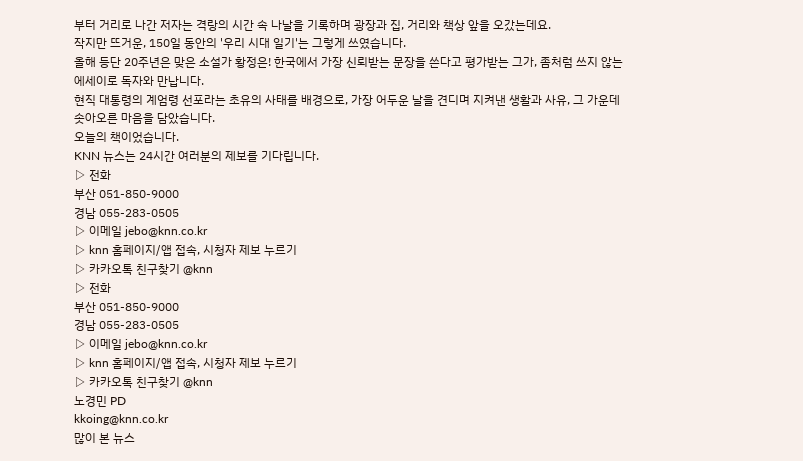부터 거리로 나간 저자는 격랑의 시간 속 나날을 기록하며 광장과 집, 거리와 책상 앞을 오갔는데요.
작지만 뜨거운, 150일 동안의 '우리 시대 일기'는 그렇게 쓰였습니다.
올해 등단 20주년은 맞은 소설가 황정은! 한국에서 가장 신뢰받는 문장을 쓴다고 평가받는 그가, 좀처럼 쓰지 않는 에세이로 독자와 만납니다.
현직 대통령의 계엄령 선포라는 초유의 사태를 배경으로, 가장 어두운 날을 견디며 지켜낸 생활과 사유, 그 가운데 솟아오른 마음을 담았습니다.
오늘의 책이었습니다.
KNN 뉴스는 24시간 여러분의 제보를 기다립니다.
▷ 전화
부산 051-850-9000
경남 055-283-0505
▷ 이메일 jebo@knn.co.kr
▷ knn 홈페이지/앱 접속, 시청자 제보 누르기
▷ 카카오톡 친구찾기 @knn
▷ 전화
부산 051-850-9000
경남 055-283-0505
▷ 이메일 jebo@knn.co.kr
▷ knn 홈페이지/앱 접속, 시청자 제보 누르기
▷ 카카오톡 친구찾기 @knn
노경민 PD
kkoing@knn.co.kr
많이 본 뉴스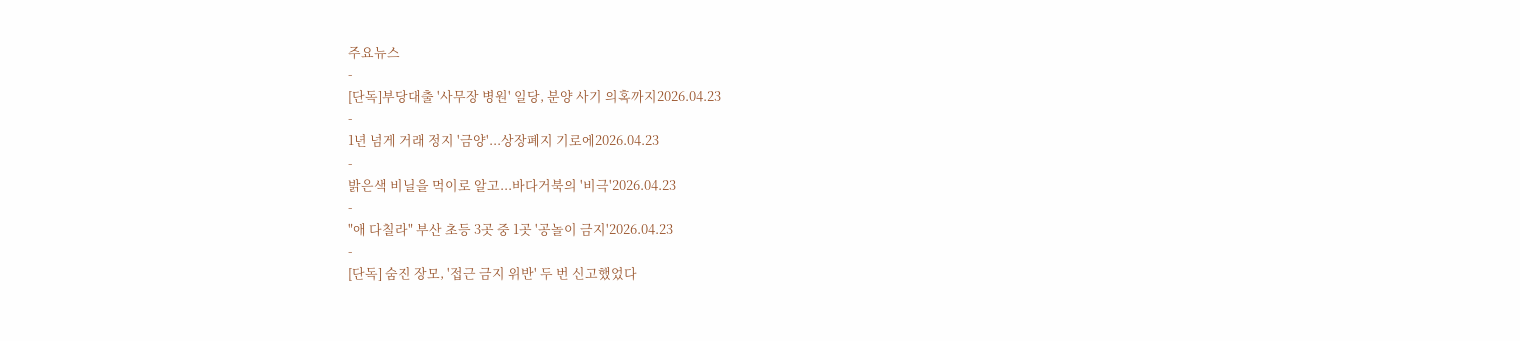주요뉴스
-
[단독]부당대출 '사무장 병원' 일당, 분양 사기 의혹까지2026.04.23
-
1년 넘게 거래 정지 '금양'...상장폐지 기로에2026.04.23
-
밝은색 비닐을 먹이로 알고...바다거북의 '비극'2026.04.23
-
"애 다칠라" 부산 초등 3곳 중 1곳 '공놀이 금지'2026.04.23
-
[단독] 숨진 장모, '접근 금지 위반' 두 번 신고했었다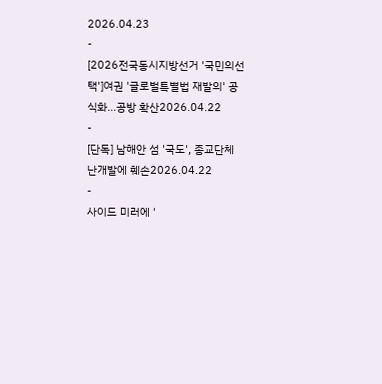2026.04.23
-
[2026전국동시지방선거 '국민의선택']여권 '글로벌특별법 재발의' 공식화...공방 확산2026.04.22
-
[단독] 남해안 섬 '국도', 종교단체 난개발에 훼손2026.04.22
-
사이드 미러에 '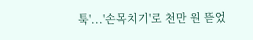툭'...'손목치기'로 천만 원 뜯었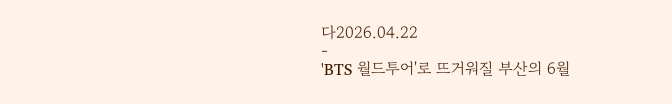다2026.04.22
-
'BTS 월드투어'로 뜨거워질 부산의 6월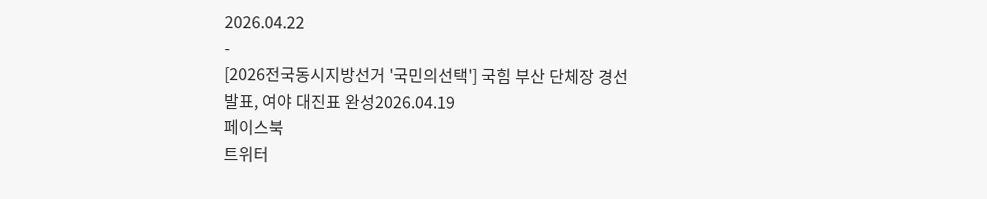2026.04.22
-
[2026전국동시지방선거 '국민의선택'] 국힘 부산 단체장 경선 발표, 여야 대진표 완성2026.04.19
페이스북
트위터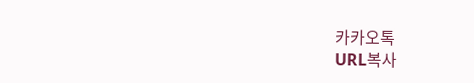카카오톡
URL복사